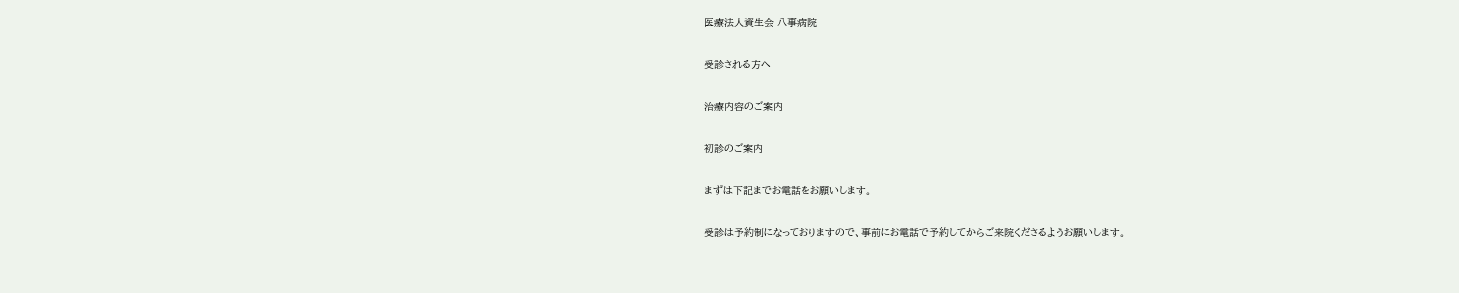医療法人資生会 八事病院

受診される方へ

治療内容のご案内

初診のご案内

まずは下記までお電話をお願いします。

受診は予約制になっておりますので、事前にお電話で予約してからご来院くださるようお願いします。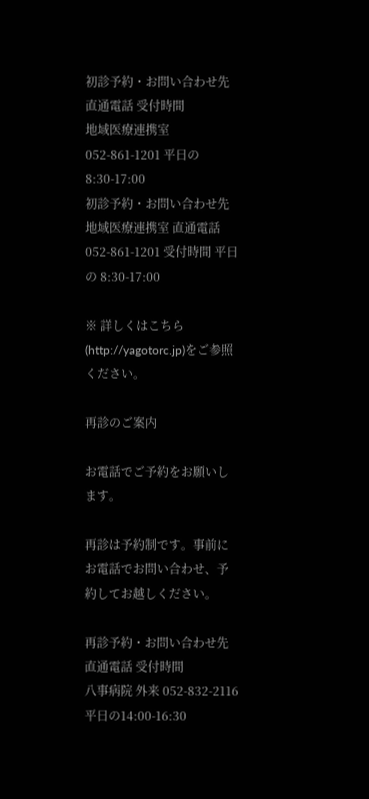初診予約・お問い合わせ先 直通電話 受付時間
地域医療連携室 052-861-1201 平日の 8:30-17:00
初診予約・お問い合わせ先 地域医療連携室 直通電話 052-861-1201 受付時間 平日の 8:30-17:00

※ 詳しくはこちら(http://yagotorc.jp)をご参照ください。

再診のご案内

お電話でご予約をお願いします。

再診は予約制です。事前にお電話でお問い合わせ、予約してお越しください。

再診予約・お問い合わせ先 直通電話 受付時間
八事病院 外来 052-832-2116 平日の14:00-16:30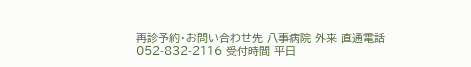再診予約・お問い合わせ先 八事病院 外来 直通電話 052-832-2116 受付時間 平日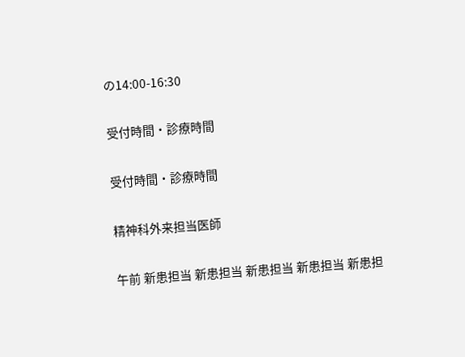の14:00-16:30

受付時間・診療時間

受付時間・診療時間

精神科外来担当医師

午前 新患担当 新患担当 新患担当 新患担当 新患担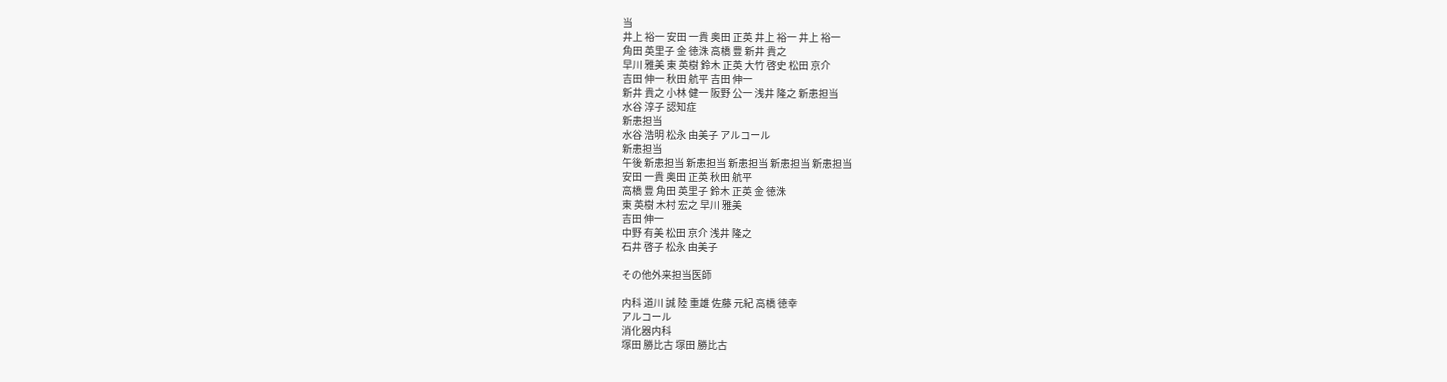当
井上 裕一 安田 一貴 奥田 正英 井上 裕一 井上 裕一
角田 英里子 金 徳洙 高橋 豊 新井 貴之
早川 雅美 東 英樹 鈴木 正英 大竹 啓史 松田 京介
吉田 伸一 秋田 航平 吉田 伸一
新井 貴之 小林 健一 阪野 公一 浅井 隆之 新患担当
水谷 淳子 認知症
新患担当
水谷 浩明 松永 由美子 アルコール
新患担当
午後 新患担当 新患担当 新患担当 新患担当 新患担当
安田 一貴 奥田 正英 秋田 航平
高橋 豊 角田 英里子 鈴木 正英 金 徳洙
東 英樹 木村 宏之 早川 雅美
吉田 伸一
中野 有美 松田 京介 浅井 隆之
石井 啓子 松永 由美子

その他外来担当医師

内科 道川 誠 陸 重雄 佐藤 元紀 高橋 徳幸
アルコール
消化器内科
塚田 勝比古 塚田 勝比古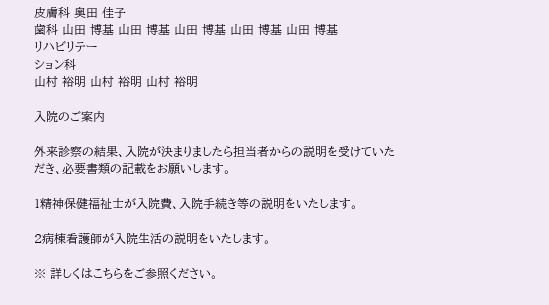皮膚科 奥田 佳子
歯科 山田 博基 山田 博基 山田 博基 山田 博基 山田 博基
リハビリテー
ション科
山村 裕明 山村 裕明 山村 裕明

入院のご案内

外来診察の結果、入院が決まりましたら担当者からの説明を受けていただき、必要書類の記載をお願いします。

1精神保健福祉士が入院費、入院手続き等の説明をいたします。

2病棟看護師が入院生活の説明をいたします。

※ 詳しくはこちらをご参照ください。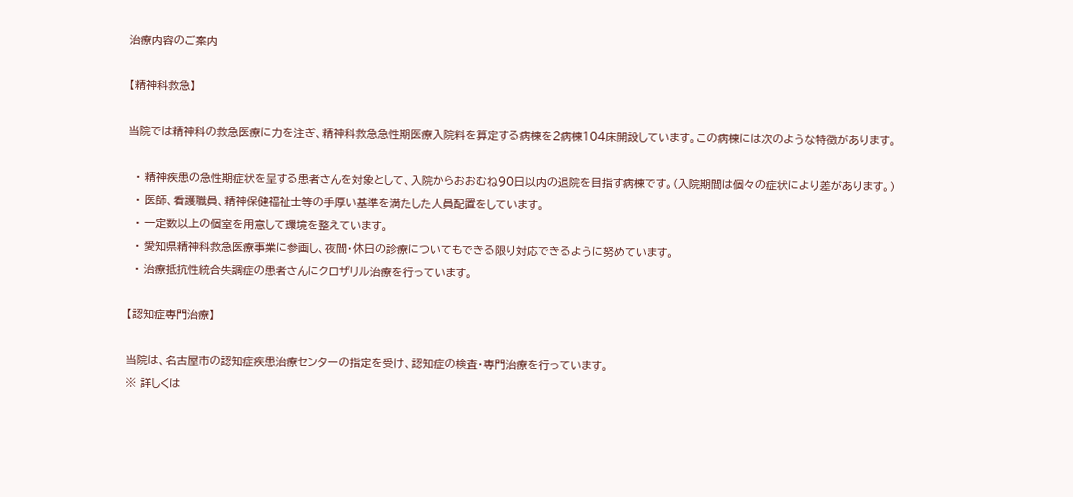治療内容のご案内

【精神科救急】

当院では精神科の救急医療に力を注ぎ、精神科救急急性期医療入院料を算定する病棟を2病棟104床開設しています。この病棟には次のような特徴があります。

  • 精神疾患の急性期症状を呈する患者さんを対象として、入院からおおむね90日以内の退院を目指す病棟です。(入院期間は個々の症状により差があります。)
  • 医師、看護職員、精神保健福祉士等の手厚い基準を満たした人員配置をしています。
  • 一定数以上の個室を用意して環境を整えています。
  • 愛知県精神科救急医療事業に参画し、夜間・休日の診療についてもできる限り対応できるように努めています。
  • 治療抵抗性統合失調症の患者さんにクロザリル治療を行っています。

【認知症専門治療】

当院は、名古屋市の認知症疾患治療センターの指定を受け、認知症の検査・専門治療を行っています。
※ 詳しくは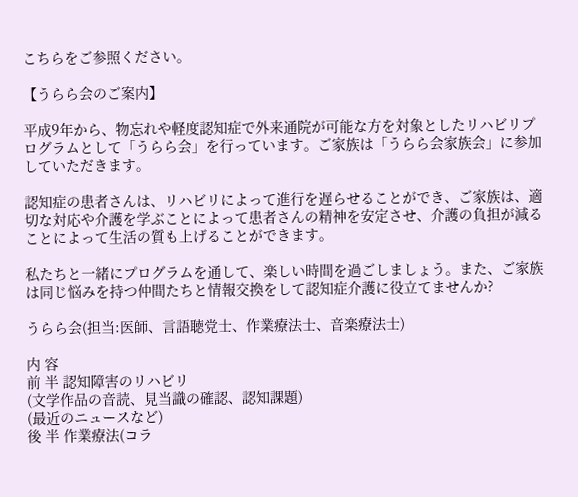こちらをご参照ください。

【うらら会のご案内】

平成9年から、物忘れや軽度認知症で外来通院が可能な方を対象としたリハビリプログラムとして「うらら会」を行っています。ご家族は「うらら会家族会」に参加していただきます。

認知症の患者さんは、リハビリによって進行を遅らせることができ、ご家族は、適切な対応や介護を学ぶことによって患者さんの精神を安定させ、介護の負担が減ることによって生活の質も上げることができます。

私たちと一緒にプログラムを通して、楽しい時間を過ごしましょう。また、ご家族は同じ悩みを持つ仲間たちと情報交換をして認知症介護に役立てませんか?

うらら会(担当:医師、言語聴党士、作業療法士、音楽療法士)

内 容
前 半 認知障害のリハビリ
(文学作品の音読、見当識の確認、認知課題)
(最近のニュースなど)
後 半 作業療法(コラ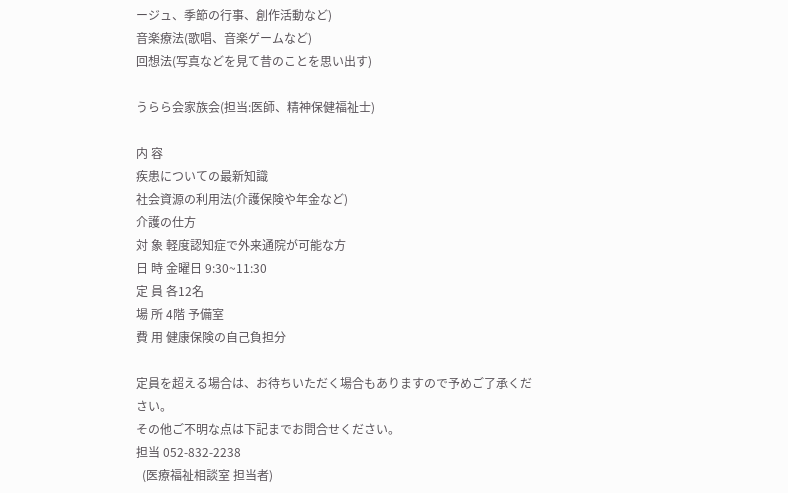ージュ、季節の行事、創作活動など)
音楽療法(歌唱、音楽ゲームなど)
回想法(写真などを見て昔のことを思い出す)

うらら会家族会(担当:医師、精神保健福祉士)

内 容
疾患についての最新知識
社会資源の利用法(介護保険や年金など)
介護の仕方
対 象 軽度認知症で外来通院が可能な方
日 時 金曜日 9:30~11:30
定 員 各12名
場 所 4階 予備室
費 用 健康保険の自己負担分

定員を超える場合は、お待ちいただく場合もありますので予めご了承ください。
その他ご不明な点は下記までお問合せください。
担当 052-832-2238
  (医療福祉相談室 担当者)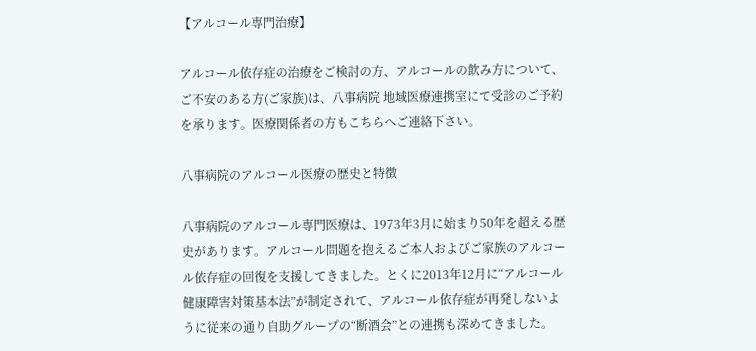【アルコール専門治療】

アルコール依存症の治療をご検討の方、アルコールの飲み方について、ご不安のある方(ご家族)は、八事病院 地域医療連携室にて受診のご予約を承ります。医療関係者の方もこちらへご連絡下さい。

八事病院のアルコール医療の歴史と特徴

八事病院のアルコール専門医療は、1973年3月に始まり50年を超える歴史があります。アルコール問題を抱えるご本人およびご家族のアルコール依存症の回復を支援してきました。とくに2013年12月に“アルコール健康障害対策基本法”が制定されて、アルコール依存症が再発しないように従来の通り自助グループの“断酒会”との連携も深めてきました。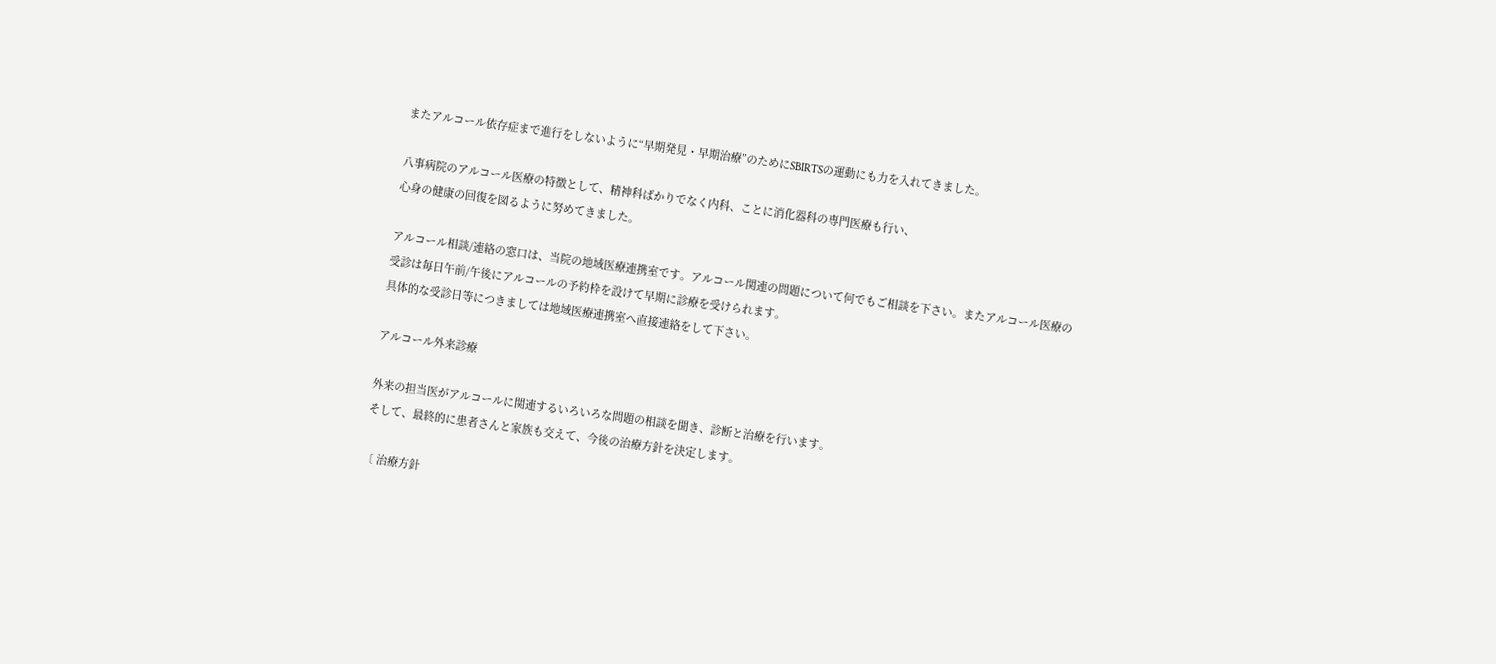またアルコール依存症まで進行をしないように“早期発見・早期治療”のためにSBIRTSの運動にも力を入れてきました。

八事病院のアルコール医療の特徴として、精神科ばかりでなく内科、ことに消化器科の専門医療も行い、
心身の健康の回復を図るように努めてきました。

アルコール相談/連絡の窓口は、当院の地域医療連携室です。アルコール関連の問題について何でもご相談を下さい。またアルコール医療の受診は毎日午前/午後にアルコールの予約枠を設けて早期に診療を受けられます。
具体的な受診日等につきましては地域医療連携室へ直接連絡をして下さい。

アルコール外来診療

外来の担当医がアルコールに関連するいろいろな問題の相談を聞き、診断と治療を行います。
そして、最終的に患者さんと家族も交えて、今後の治療方針を決定します。

〔 治療方針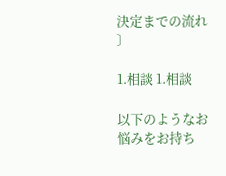決定までの流れ 〕

1.相談 1.相談

以下のようなお悩みをお持ち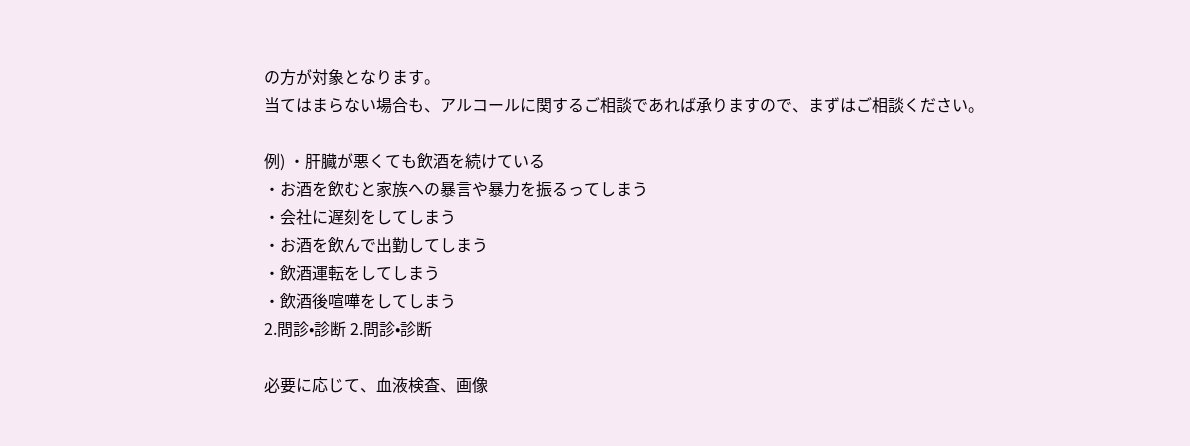の方が対象となります。
当てはまらない場合も、アルコールに関するご相談であれば承りますので、まずはご相談ください。

例) ・肝臓が悪くても飲酒を続けている
・お酒を飲むと家族への暴言や暴力を振るってしまう
・会社に遅刻をしてしまう
・お酒を飲んで出勤してしまう
・飲酒運転をしてしまう
・飲酒後喧嘩をしてしまう
2.問診•診断 2.問診•診断

必要に応じて、血液検査、画像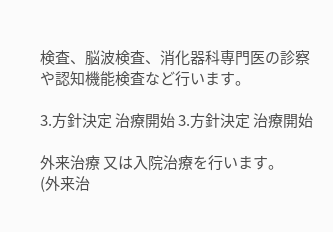検査、脳波検査、消化器科専門医の診察や認知機能検査など行います。

3.方針決定 治療開始 3.方針決定 治療開始

外来治療 又は入院治療を行います。
(外来治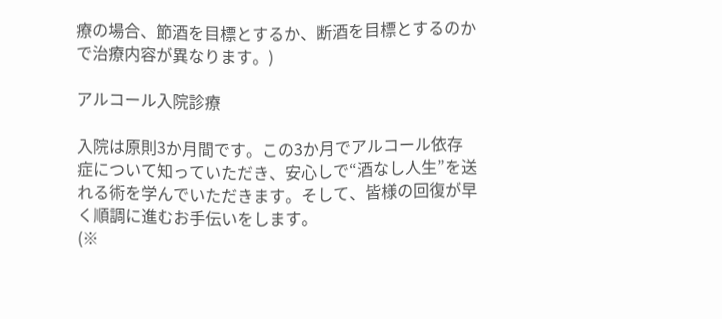療の場合、節酒を目標とするか、断酒を目標とするのかで治療内容が異なります。)

アルコール入院診療

入院は原則3か月間です。この3か月でアルコール依存症について知っていただき、安心しで“酒なし人生”を送れる術を学んでいただきます。そして、皆様の回復が早く順調に進むお手伝いをします。
(※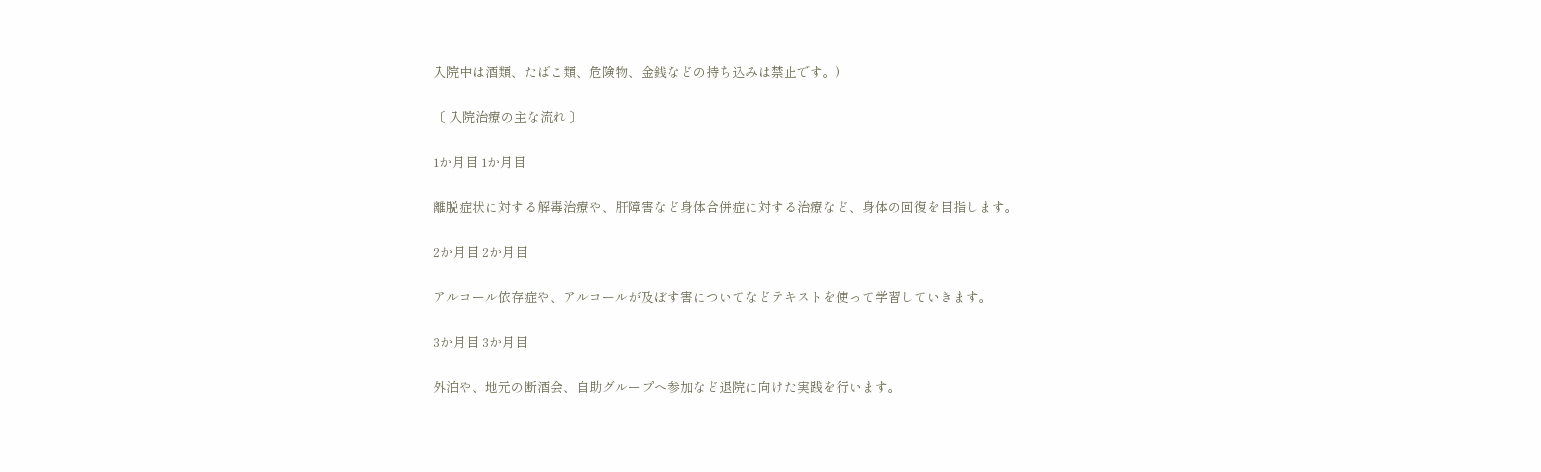入院中は酒類、たばこ類、危険物、金銭などの持ち込みは禁止です。)

〔 入院治療の主な流れ 〕

1か月目 1か月目

離脱症状に対する解毒治療や、肝障害など身体合併症に対する治療など、身体の回復を目指します。

2か月目 2か月目

アルコール依存症や、アルコールが及ぼす害についてなどテキストを使って学習していきます。

3か月目 3か月目

外泊や、地元の断酒会、自助グループへ参加など退院に向けた実践を行います。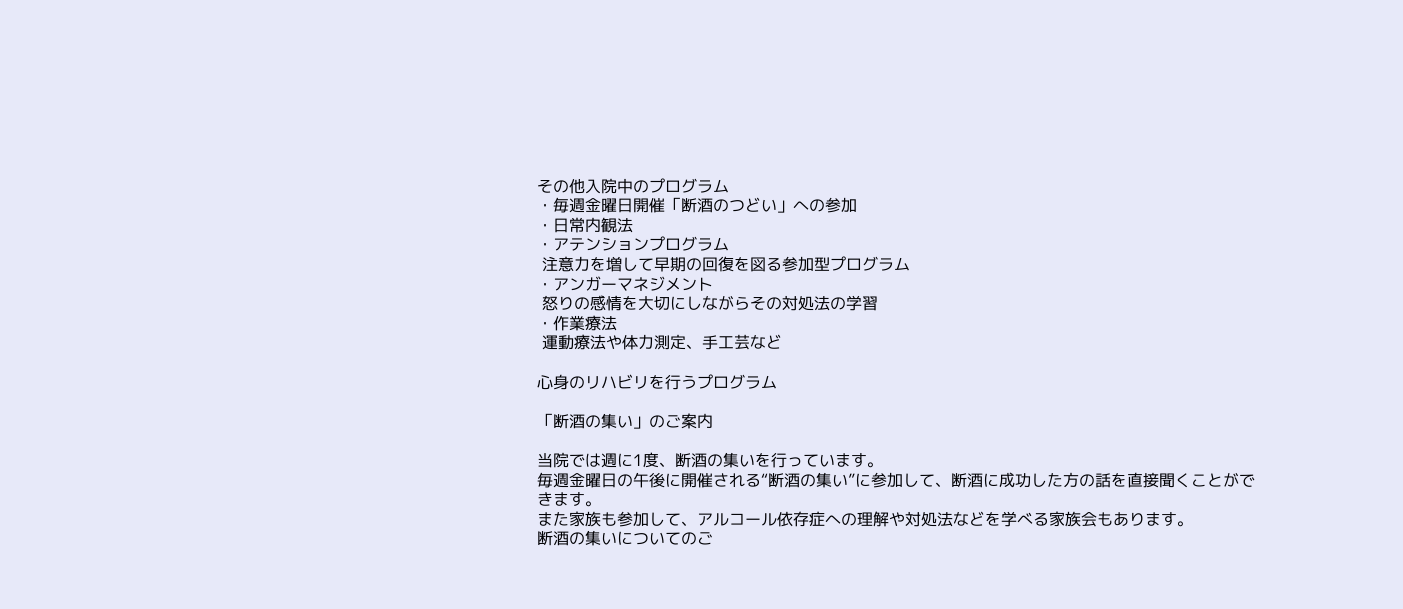その他入院中のプログラム
・毎週金曜日開催「断酒のつどい」への参加
・日常内観法
・アテンションプログラム
 注意力を増して早期の回復を図る参加型プログラム
・アンガーマネジメント
 怒りの感情を大切にしながらその対処法の学習
・作業療法
 運動療法や体力測定、手工芸など

心身のリハビリを行うプログラム

「断酒の集い」のご案内

当院では週に1度、断酒の集いを行っています。
毎週金曜日の午後に開催される“断酒の集い”に参加して、断酒に成功した方の話を直接聞くことができます。
また家族も参加して、アルコール依存症への理解や対処法などを学べる家族会もあります。
断酒の集いについてのご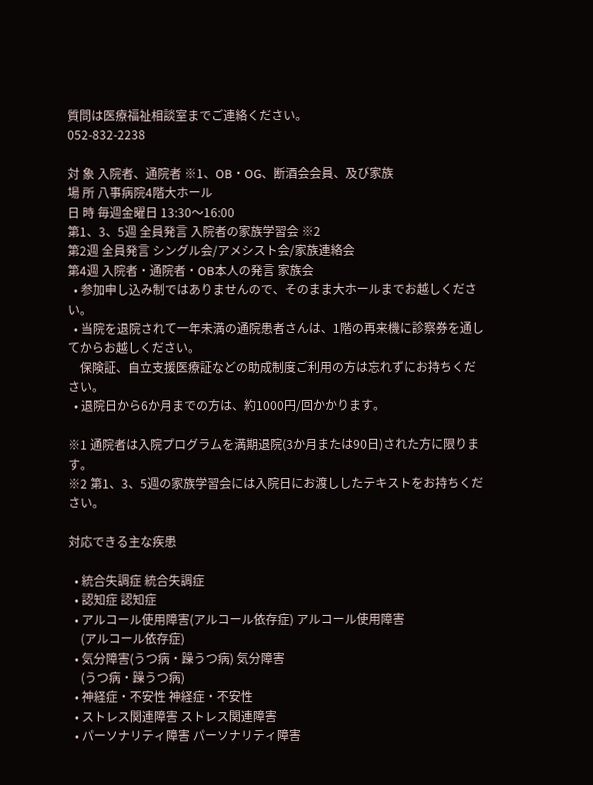質問は医療福祉相談室までご連絡ください。
052-832-2238

対 象 入院者、通院者 ※1、OB・OG、断酒会会員、及び家族
場 所 八事病院4階大ホール
日 時 毎週金曜日 13:30〜16:00
第1、3、5週 全員発言 入院者の家族学習会 ※2
第2週 全員発言 シングル会/アメシスト会/家族連絡会
第4週 入院者・通院者・OB本人の発言 家族会
  • 参加申し込み制ではありませんので、そのまま大ホールまでお越しください。
  • 当院を退院されて一年未満の通院患者さんは、1階の再来機に診察券を通してからお越しください。
    保険証、自立支援医療証などの助成制度ご利用の方は忘れずにお持ちください。
  • 退院日から6か月までの方は、約1000円/回かかります。

※1 通院者は入院プログラムを満期退院(3か月または90日)された方に限ります。
※2 第1、3、5週の家族学習会には入院日にお渡ししたテキストをお持ちください。

対応できる主な疾患

  • 統合失調症 統合失調症
  • 認知症 認知症
  • アルコール使用障害(アルコール依存症) アルコール使用障害
    (アルコール依存症)
  • 気分障害(うつ病・躁うつ病) 気分障害
    (うつ病・躁うつ病)
  • 神経症・不安性 神経症・不安性
  • ストレス関連障害 ストレス関連障害
  • パーソナリティ障害 パーソナリティ障害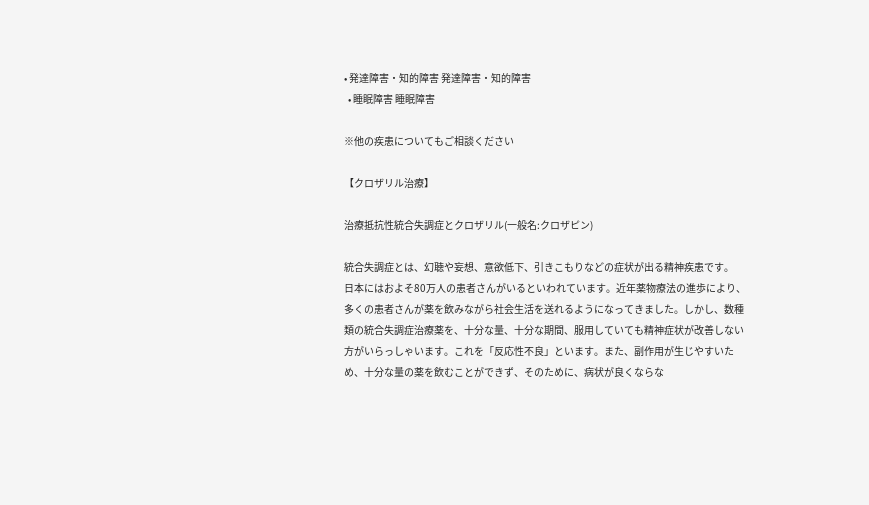• 発達障害・知的障害 発達障害・知的障害
  • 睡眠障害 睡眠障害

※他の疾患についてもご相談ください

【クロザリル治療】

治療抵抗性統合失調症とクロザリル(一般名:クロザピン)

統合失調症とは、幻聴や妄想、意欲低下、引きこもりなどの症状が出る精神疾患です。
日本にはおよそ80万人の患者さんがいるといわれています。近年薬物療法の進歩により、多くの患者さんが薬を飲みながら社会生活を送れるようになってきました。しかし、数種類の統合失調症治療薬を、十分な量、十分な期間、服用していても精神症状が改善しない方がいらっしゃいます。これを「反応性不良」といます。また、副作用が生じやすいため、十分な量の薬を飲むことができず、そのために、病状が良くならな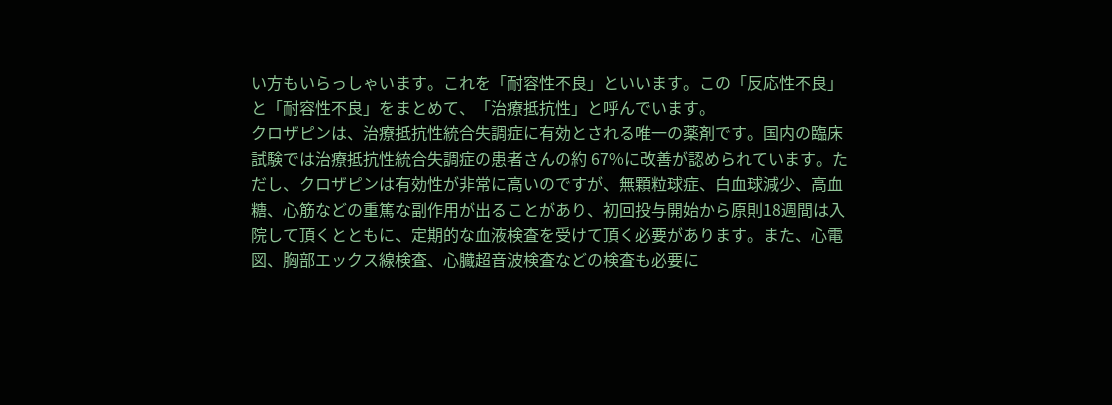い方もいらっしゃいます。これを「耐容性不良」といいます。この「反応性不良」と「耐容性不良」をまとめて、「治療抵抗性」と呼んでいます。
クロザピンは、治療抵抗性統合失調症に有効とされる唯一の薬剤です。国内の臨床試験では治療抵抗性統合失調症の患者さんの約 67%に改善が認められています。ただし、クロザピンは有効性が非常に高いのですが、無顆粒球症、白血球減少、高血糖、心筋などの重篤な副作用が出ることがあり、初回投与開始から原則18週間は入院して頂くとともに、定期的な血液検査を受けて頂く必要があります。また、心電図、胸部エックス線検査、心臓超音波検査などの検査も必要に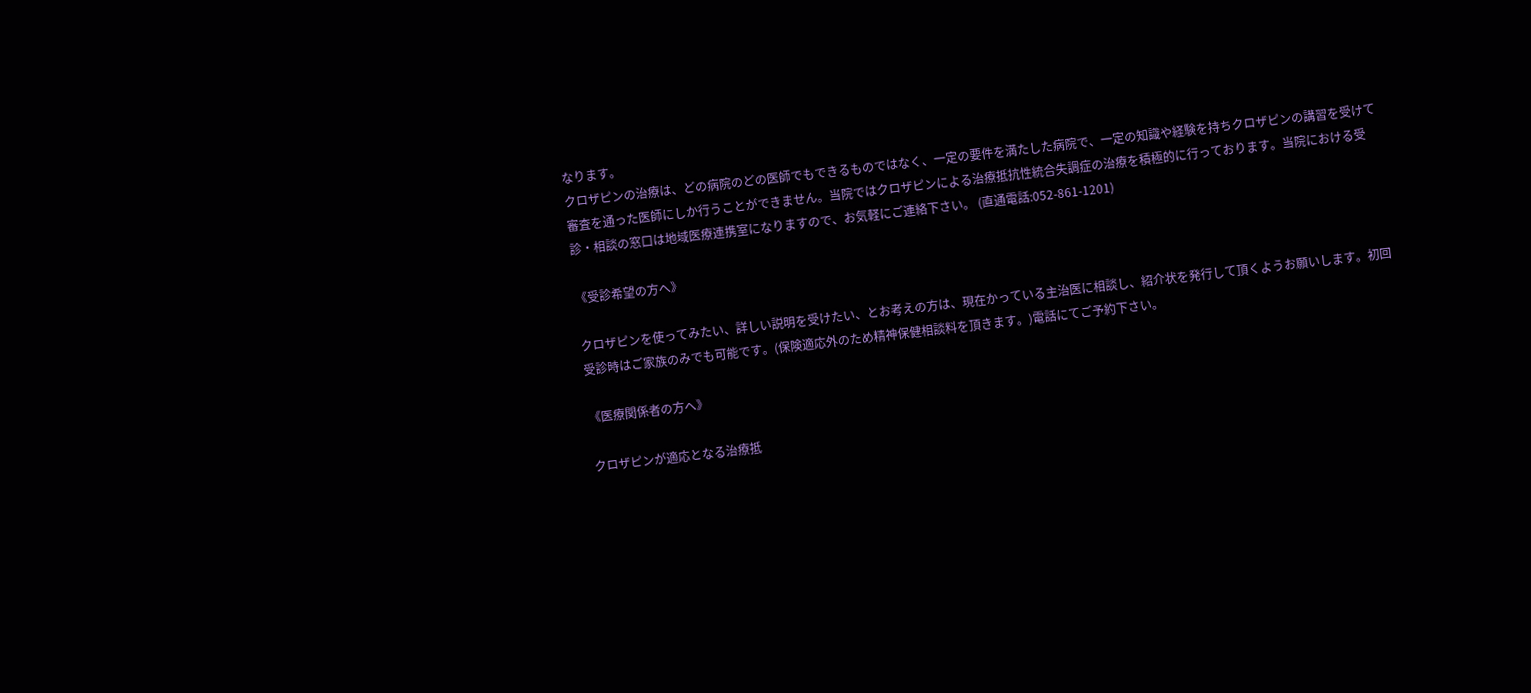なります。
クロザピンの治療は、どの病院のどの医師でもできるものではなく、一定の要件を満たした病院で、一定の知識や経験を持ちクロザピンの講習を受けて審査を通った医師にしか行うことができません。当院ではクロザピンによる治療抵抗性統合失調症の治療を積極的に行っております。当院における受診・相談の窓口は地域医療連携室になりますので、お気軽にご連絡下さい。 (直通電話:052-861-1201)

《受診希望の方へ》

クロザピンを使ってみたい、詳しい説明を受けたい、とお考えの方は、現在かっている主治医に相談し、紹介状を発行して頂くようお願いします。初回受診時はご家族のみでも可能です。(保険適応外のため精神保健相談料を頂きます。)電話にてご予約下さい。

《医療関係者の方へ》

クロザピンが適応となる治療抵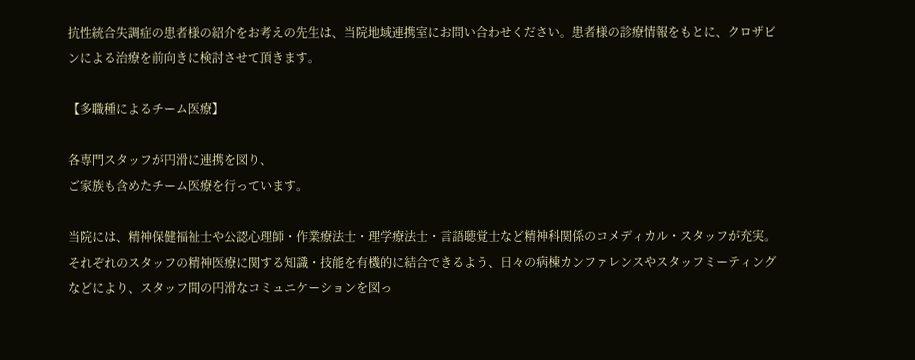抗性統合失調症の患者様の紹介をお考えの先生は、当院地域連携室にお問い合わせください。患者様の診療情報をもとに、クロザビンによる治療を前向きに検討させて頂きます。

【多職種によるチーム医療】

各専門スタッフが円滑に連携を図り、
ご家族も含めたチーム医療を行っています。

当院には、精神保健福祉士や公認心理師・作業療法士・理学療法士・言語聴覚士など精神科関係のコメディカル・スタッフが充実。
それぞれのスタッフの精神医療に関する知識・技能を有機的に結合できるよう、日々の病棟カンファレンスやスタッフミーティングなどにより、スタッフ間の円滑なコミュニケーションを図っ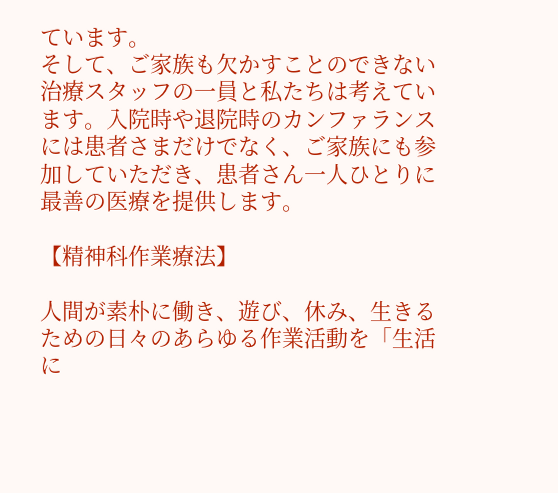ています。
そして、ご家族も欠かすことのできない治療スタッフの一員と私たちは考えています。入院時や退院時のカンファランスには患者さまだけでなく、ご家族にも参加していただき、患者さん一人ひとりに最善の医療を提供します。

【精神科作業療法】

人間が素朴に働き、遊び、休み、生きるための日々のあらゆる作業活動を「生活に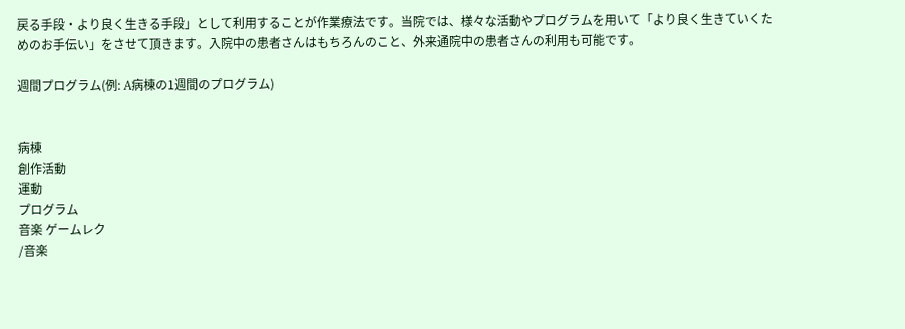戻る手段・より良く生きる手段」として利用することが作業療法です。当院では、様々な活動やプログラムを用いて「より良く生きていくためのお手伝い」をさせて頂きます。入院中の患者さんはもちろんのこと、外来通院中の患者さんの利用も可能です。

週間プログラム(例: A病棟の1週間のプログラム)


病棟
創作活動
運動
プログラム
音楽 ゲームレク
/音楽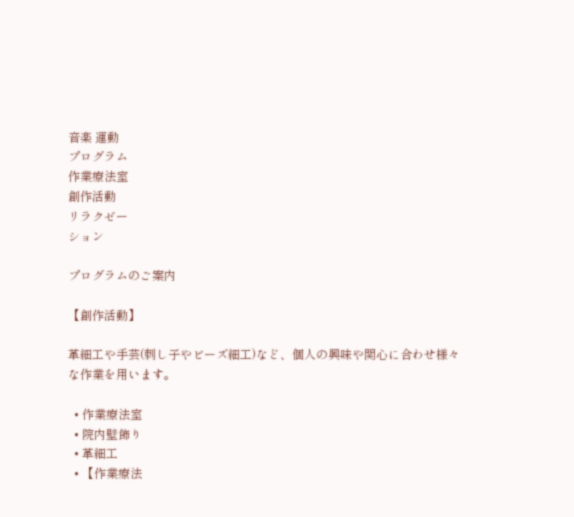音楽 運動
プログラム
作業療法室
創作活動
リラクゼー
ション

プログラムのご案内

【創作活動】

革細工や手芸(刺し子やビーズ細工)など、個人の興味や関心に合わせ様々な作業を用います。

  • 作業療法室
  • 院内壁飾り
  • 革細工
  • 【作業療法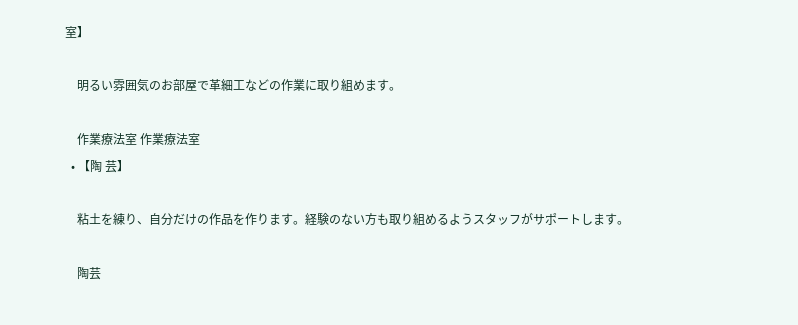室】

    明るい雰囲気のお部屋で革細工などの作業に取り組めます。

    作業療法室 作業療法室
  • 【陶 芸】

    粘土を練り、自分だけの作品を作ります。経験のない方も取り組めるようスタッフがサポートします。

    陶芸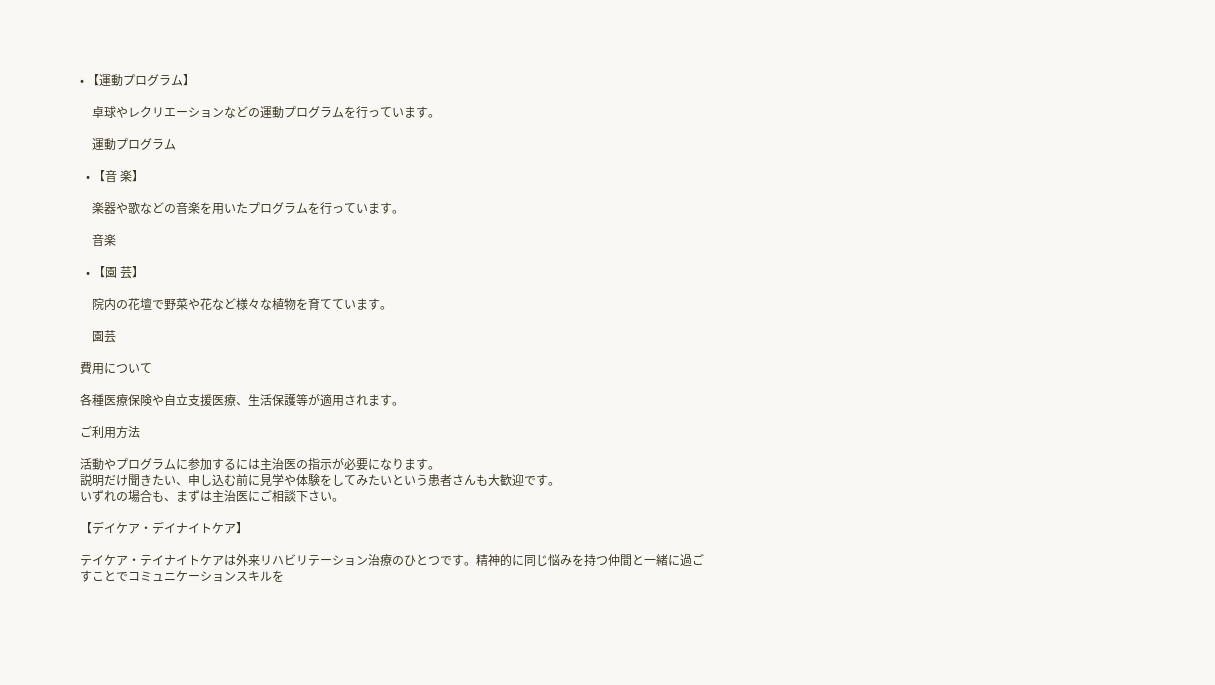• 【運動プログラム】

    卓球やレクリエーションなどの運動プログラムを行っています。

    運動プログラム

  • 【音 楽】

    楽器や歌などの音楽を用いたプログラムを行っています。

    音楽

  • 【園 芸】

    院内の花壇で野菜や花など様々な植物を育てています。

    園芸

費用について

各種医療保険や自立支援医療、生活保護等が適用されます。

ご利用方法

活動やプログラムに参加するには主治医の指示が必要になります。
説明だけ聞きたい、申し込む前に見学や体験をしてみたいという患者さんも大歓迎です。
いずれの場合も、まずは主治医にご相談下さい。

【デイケア・デイナイトケア】

テイケア・テイナイトケアは外来リハビリテーション治療のひとつです。精神的に同じ悩みを持つ仲間と一緒に過ごすことでコミュニケーションスキルを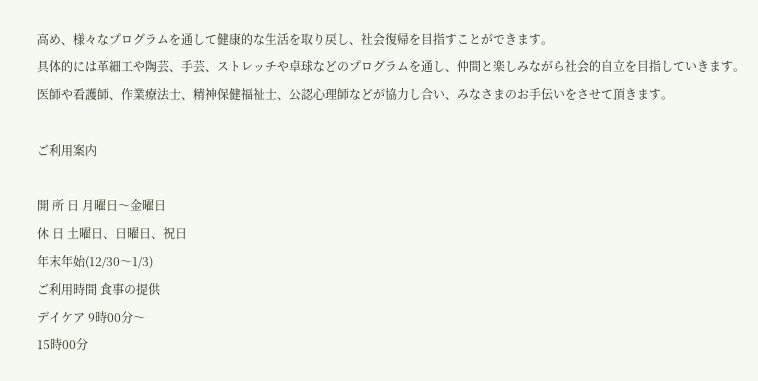高め、様々なプログラムを通して健康的な生活を取り戻し、社会復帰を目指すことができます。
具体的には革細工や陶芸、手芸、ストレッチや卓球などのプログラムを通し、仲間と楽しみながら社会的自立を目指していきます。
医師や看護師、作業療法士、精神保健福祉士、公認心理師などが協力し合い、みなさまのお手伝いをさせて頂きます。

ご利用案内

開 所 日 月曜日〜金曜日
休 日 土曜日、日曜日、祝日
年末年始(12/30〜1/3)
ご利用時間 食事の提供
デイケア 9時00分〜
15時00分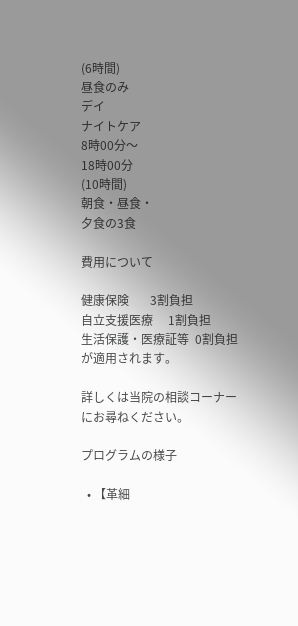(6時間)
昼食のみ
デイ
ナイトケア
8時00分〜
18時00分
(10時間)
朝食・昼食・
夕食の3食

費用について

健康保険       3割負担
自立支援医療     1割負担
生活保護・医療証等  0割負担 が適用されます。

詳しくは当院の相談コーナーにお尋ねください。

プログラムの様子

  • 【革細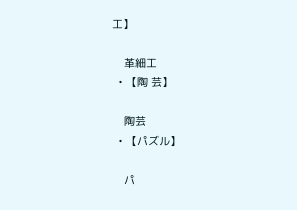工】

    革細工
  • 【陶 芸】

    陶芸
  • 【パズル】

    パ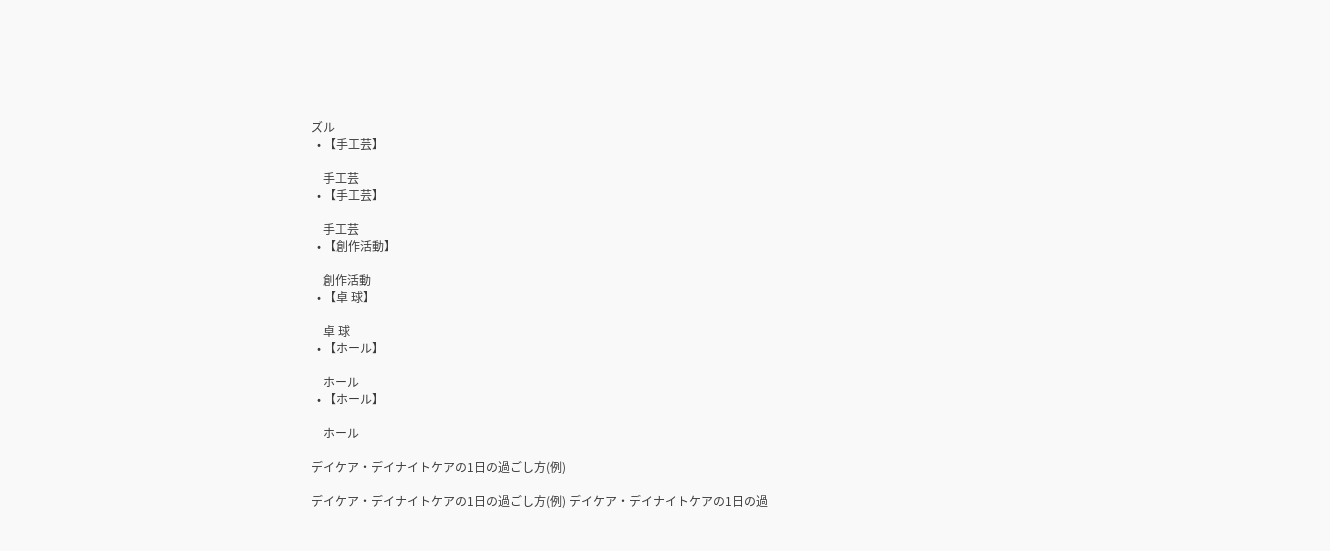ズル
  • 【手工芸】

    手工芸
  • 【手工芸】

    手工芸
  • 【創作活動】

    創作活動
  • 【卓 球】

    卓 球
  • 【ホール】

    ホール
  • 【ホール】

    ホール

デイケア・デイナイトケアの1日の過ごし方(例)

デイケア・デイナイトケアの1日の過ごし方(例) デイケア・デイナイトケアの1日の過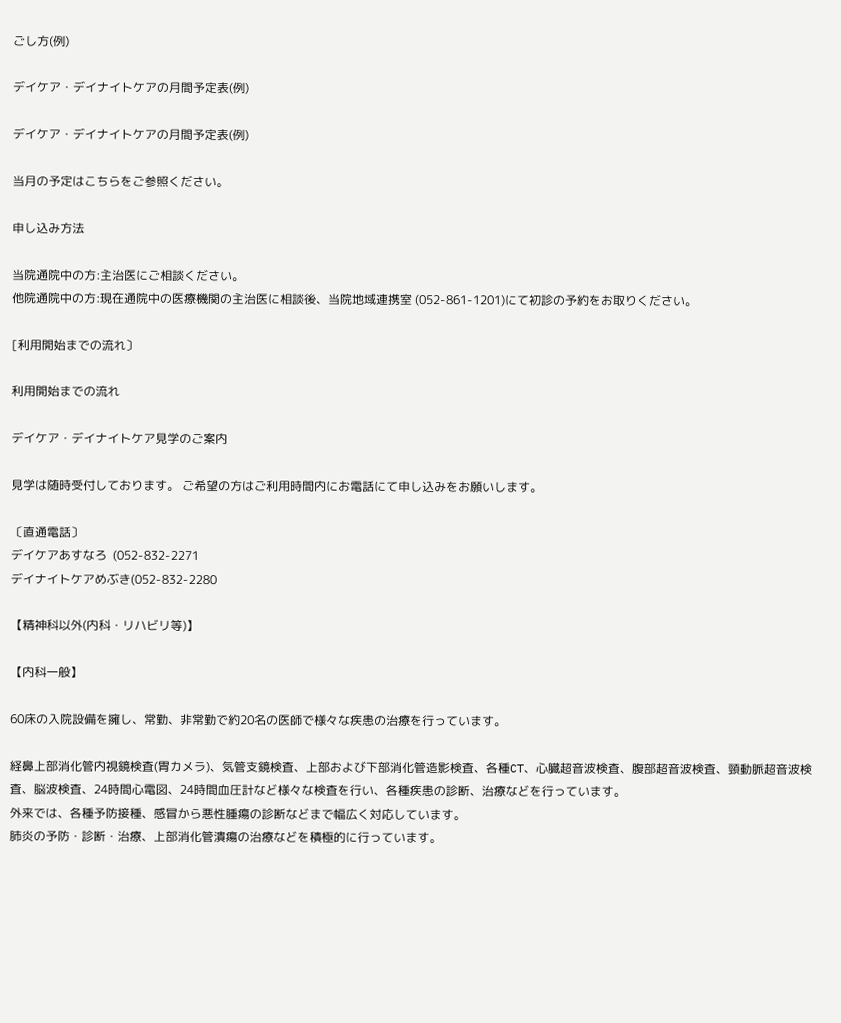ごし方(例)

デイケア・デイナイトケアの月間予定表(例)

デイケア・デイナイトケアの月間予定表(例)

当月の予定はこちらをご参照ください。

申し込み方法

当院通院中の方:主治医にご相談ください。
他院通院中の方:現在通院中の医療機関の主治医に相談後、当院地域連携室 (052-861-1201)にて初診の予約をお取りください。

[利用開始までの流れ〕

利用開始までの流れ

デイケア・デイナイトケア見学のご案内

見学は随時受付しております。 ご希望の方はご利用時間内にお電話にて申し込みをお願いします。

〔直通電話〕
デイケアあすなろ  (052-832-2271
デイナイトケアめぶき(052-832-2280

【精神科以外(内科・リハビリ等)】

【内科一般】

60床の入院設備を擁し、常勤、非常勤で約20名の医師で様々な疾患の治療を行っています。

経鼻上部消化管内視鏡検査(胃カメラ)、気管支鏡検査、上部および下部消化管造影検査、各種CT、心臓超音波検査、腹部超音波検査、頸動脈超音波検査、脳波検査、24時間心電図、24時間血圧計など様々な検査を行い、各種疾患の診断、治療などを行っています。
外来では、各種予防接種、感冒から悪性腫瘍の診断などまで幅広く対応しています。
肺炎の予防・診断・治療、上部消化管潰瘍の治療などを積極的に行っています。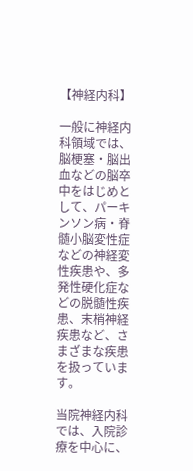【神経内科】

一般に神経内科領域では、脳梗塞・脳出血などの脳卒中をはじめとして、パーキンソン病・脊髄小脳変性症などの神経変性疾患や、多発性硬化症などの脱髄性疾患、末梢神経疾患など、さまざまな疾患を扱っています。

当院神経内科では、入院診療を中心に、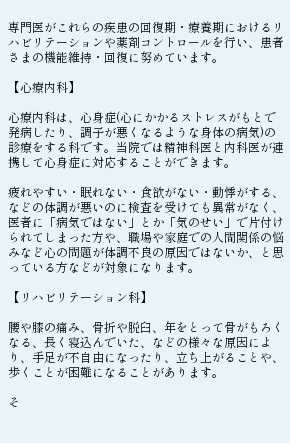専門医がこれらの疾患の回復期・療養期におけるリハビリテーションや薬剤コントロールを行い、患者さまの機能維持・回復に努めています。

【心療内科】

心療内科は、心身症(心にかかるストレスがもとで発病したり、調子が悪くなるような身体の病気)の診療をする科です。当院では精神科医と内科医が連携して心身症に対応することができます。

疲れやすい・眠れない・食欲がない・動悸がする、などの体調が悪いのに検査を受けても異常がなく、医者に「病気ではない」とか「気のせい」で片付けられてしまった方や、職場や家庭での人間関係の悩みなど心の問題が体調不良の原因ではないか、と思っている方などが対象になります。

【リハビリテーション科】

腰や膝の痛み、骨折や脱臼、年をとって骨がもろくなる、長く寝込んでいた、などの様々な原因により、手足が不自由になったり、立ち上がることや、歩くことが困難になることがあります。

そ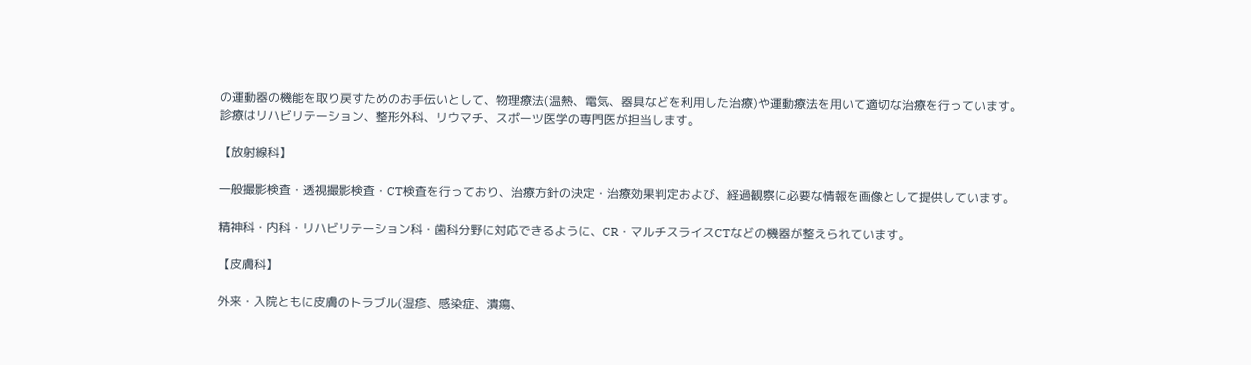の運動器の機能を取り戻すためのお手伝いとして、物理療法(温熱、電気、器具などを利用した治療)や運動療法を用いて適切な治療を行っています。
診療はリハビリテーション、整形外科、リウマチ、スポーツ医学の専門医が担当します。

【放射線科】

一般撮影検査・透視撮影検査・CT検査を行っており、治療方針の決定・治療効果判定および、経過観察に必要な情報を画像として提供しています。

精神科・内科・リハビリテーション科・歯科分野に対応できるように、CR・マルチスライスCTなどの機器が整えられています。

【皮膚科】

外来・入院ともに皮膚のトラブル(湿疹、感染症、潰瘍、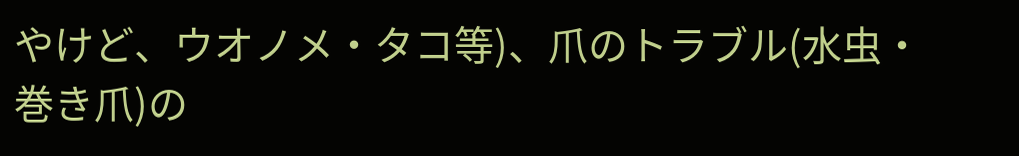やけど、ウオノメ・タコ等)、爪のトラブル(水虫・巻き爪)の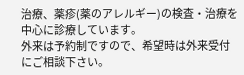治療、薬疹(薬のアレルギー)の検査・治療を中心に診療しています。
外来は予約制ですので、希望時は外来受付にご相談下さい。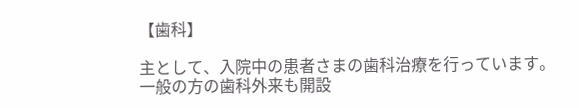【歯科】

主として、入院中の患者さまの歯科治療を行っています。一般の方の歯科外来も開設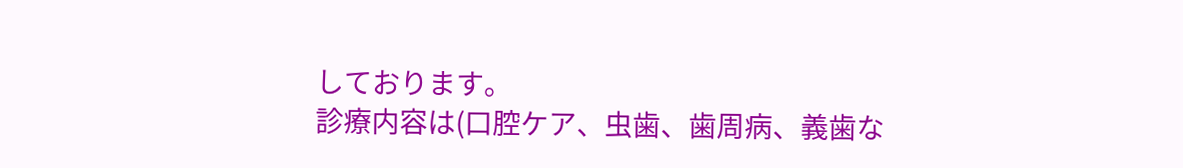しております。
診療内容は(口腔ケア、虫歯、歯周病、義歯な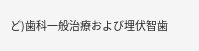ど)歯科一般治療および埋伏智歯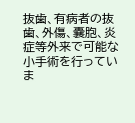抜歯、有病者の抜歯、外傷、嚢胞、炎症等外来で可能な小手術を行っていま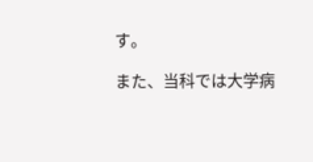す。

また、当科では大学病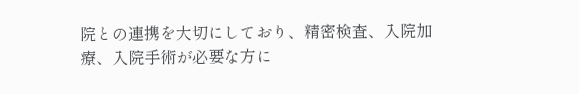院との連携を大切にしており、精密検査、入院加療、入院手術が必要な方に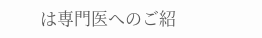は専門医へのご紹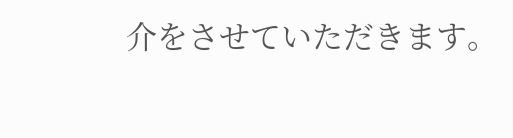介をさせていただきます。